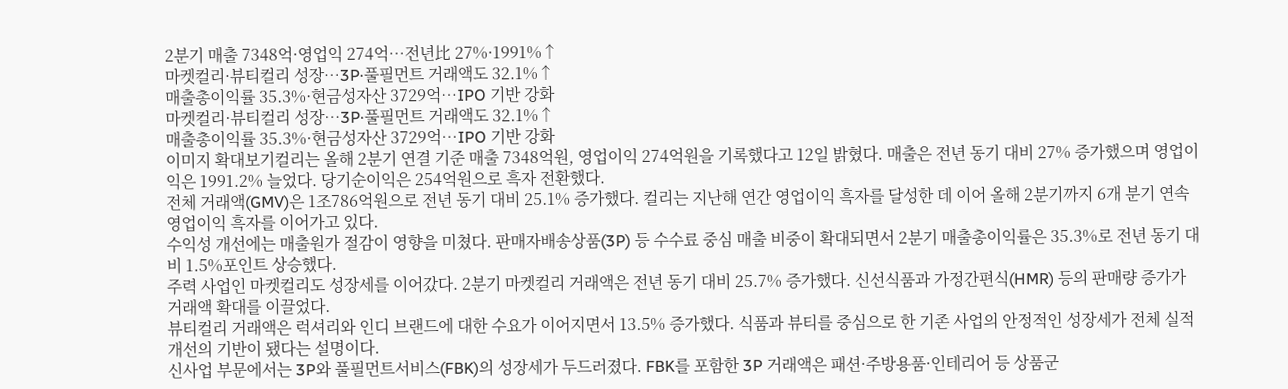2분기 매출 7348억·영업익 274억…전년比 27%·1991%↑
마켓컬리·뷰티컬리 성장…3P·풀필먼트 거래액도 32.1%↑
매출총이익률 35.3%·현금성자산 3729억…IPO 기반 강화
마켓컬리·뷰티컬리 성장…3P·풀필먼트 거래액도 32.1%↑
매출총이익률 35.3%·현금성자산 3729억…IPO 기반 강화
이미지 확대보기컬리는 올해 2분기 연결 기준 매출 7348억원, 영업이익 274억원을 기록했다고 12일 밝혔다. 매출은 전년 동기 대비 27% 증가했으며 영업이익은 1991.2% 늘었다. 당기순이익은 254억원으로 흑자 전환했다.
전체 거래액(GMV)은 1조786억원으로 전년 동기 대비 25.1% 증가했다. 컬리는 지난해 연간 영업이익 흑자를 달성한 데 이어 올해 2분기까지 6개 분기 연속 영업이익 흑자를 이어가고 있다.
수익성 개선에는 매출원가 절감이 영향을 미쳤다. 판매자배송상품(3P) 등 수수료 중심 매출 비중이 확대되면서 2분기 매출총이익률은 35.3%로 전년 동기 대비 1.5%포인트 상승했다.
주력 사업인 마켓컬리도 성장세를 이어갔다. 2분기 마켓컬리 거래액은 전년 동기 대비 25.7% 증가했다. 신선식품과 가정간편식(HMR) 등의 판매량 증가가 거래액 확대를 이끌었다.
뷰티컬리 거래액은 럭셔리와 인디 브랜드에 대한 수요가 이어지면서 13.5% 증가했다. 식품과 뷰티를 중심으로 한 기존 사업의 안정적인 성장세가 전체 실적 개선의 기반이 됐다는 설명이다.
신사업 부문에서는 3P와 풀필먼트서비스(FBK)의 성장세가 두드러졌다. FBK를 포함한 3P 거래액은 패션·주방용품·인테리어 등 상품군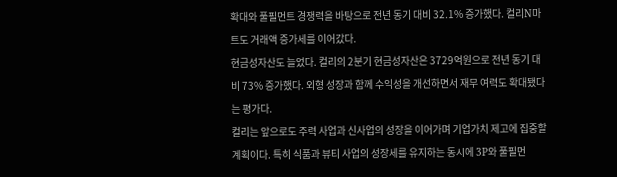확대와 풀필먼트 경쟁력을 바탕으로 전년 동기 대비 32.1% 증가했다. 컬리N마트도 거래액 증가세를 이어갔다.
현금성자산도 늘었다. 컬리의 2분기 현금성자산은 3729억원으로 전년 동기 대비 73% 증가했다. 외형 성장과 함께 수익성을 개선하면서 재무 여력도 확대됐다는 평가다.
컬리는 앞으로도 주력 사업과 신사업의 성장을 이어가며 기업가치 제고에 집중할 계획이다. 특히 식품과 뷰티 사업의 성장세를 유지하는 동시에 3P와 풀필먼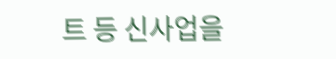트 등 신사업을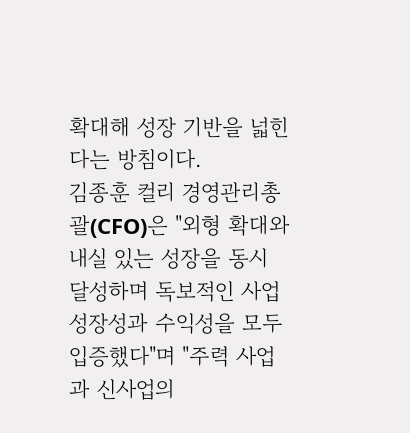확대해 성장 기반을 넓힌다는 방침이다.
김종훈 컬리 경영관리총괄(CFO)은 "외형 확대와 내실 있는 성장을 동시 달성하며 독보적인 사업 성장성과 수익성을 모두 입증했다"며 "주력 사업과 신사업의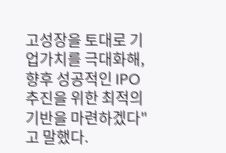고성장을 토대로 기업가치를 극대화해, 향후 성공적인 IPO 추진을 위한 최적의 기반을 마련하겠다"고 말했다.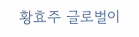황효주 글로벌이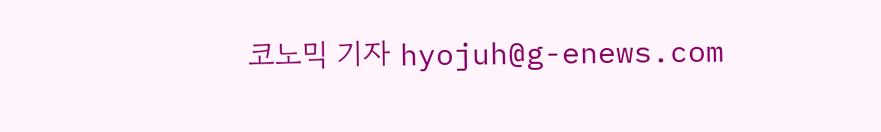코노믹 기자 hyojuh@g-enews.com